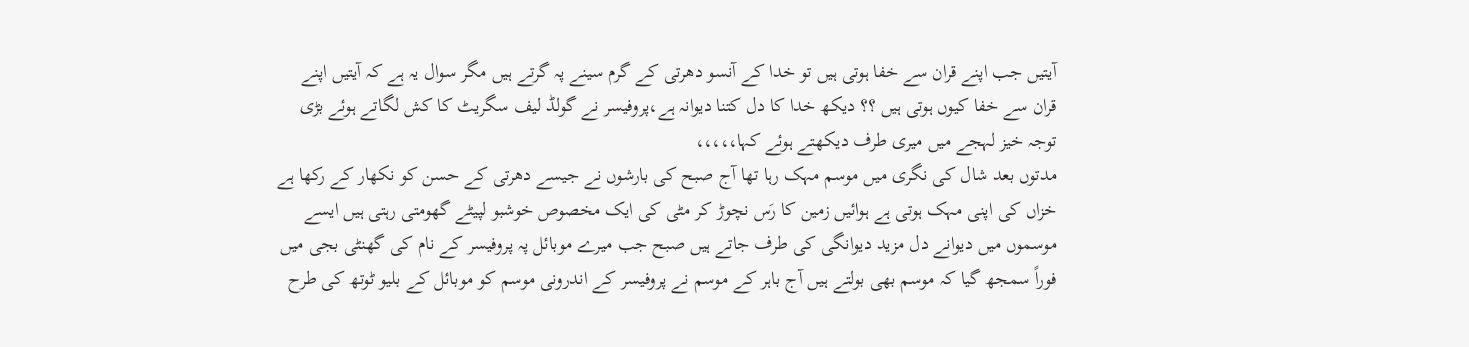آیتیں جب اپنے قران سے خفا ہوتی ہیں تو خدا کے آنسو دھرتی کے گرم سینے پہ گرتے ہیں مگر سوال یہ ہے کہ آیتیں اپنے قران سے خفا کیوں ہوتی ہیں ؟؟ دیکھ خدا کا دل کتنا دیوانہ ہے،پروفیسر نے گولڈ لیف سگریٹ کا کش لگاتے ہوئے بڑی توجہ خیز لہجے میں میری طرف دیکھتے ہوئے کہا،،،،،
مدتوں بعد شال کی نگری میں موسم مہک رہا تھا آج صبح کی بارشوں نے جیسے دھرتی کے حسن کو نکھار کے رکھا ہے خزاں کی اپنی مہک ہوتی ہے ہوائیں زمین کا رَس نچوڑ کر مٹی کی ایک مخصوص خوشبو لپیٹے گھومتی رہتی ہیں ایسے موسموں میں دیوانے دل مزید دیوانگی کی طرف جاتے ہیں صبح جب میرے موبائل پہ پروفیسر کے نام کی گھنٹی بجی میں فوراً سمجھ گیا کہ موسم بھی بولتے ہیں آج باہر کے موسم نے پروفیسر کے اندرونی موسم کو موبائل کے بلیو ٹوتھ کی طرح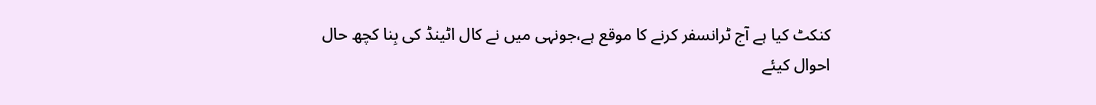کنکٹ کیا ہے آج ٹرانسفر کرنے کا موقع ہے،جونہی میں نے کال اٹینڈ کی بِنا کچھ حال احوال کیئے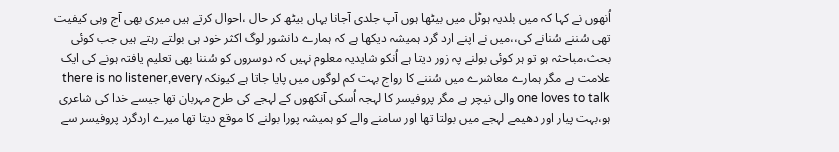اُنھوں نے کہا کہ میں بلدیہ ہوٹل میں بیٹھا ہوں آپ جلدی آجانا یہاں بیٹھ کر حال ،احوال کرتے ہیں میری بھی آج وہی کیفیت تھی سُننے سُنانے کی،،میں نے اپنے ارد گرد ہمیشہ دیکھا ہے کہ ہمارے دانشور لوگ اکثر خود ہی بولتے رہتے ہیں جب کوئی بحث،مباحثہ ہو تو ہر کوئی بولنے پہ زور دیتا ہے اُنکو شایدیہ معلوم نہیں کہ دوسروں کو سُننا بھی تعلیم یافتہ ہونے کی ایک علامت ہے مگر ہمارے معاشرے میں سُننے کا رواج بہت کم لوگوں میں پایا جاتا ہے کیونکہ there is no listener,every one loves to talk والی نیچر ہے مگر پروفیسر کا لہجہ اُسکی آنکھوں کے لہجے کی طرح مہربان تھا جیسے خدا کی شاعری ہو،بہت پیار اور دھیمے لہجے میں بولتا تھا اور سامنے والے کو ہمیشہ پورا بولنے کا موقع دیتا تھا میرے اردگرد پروفیسر سے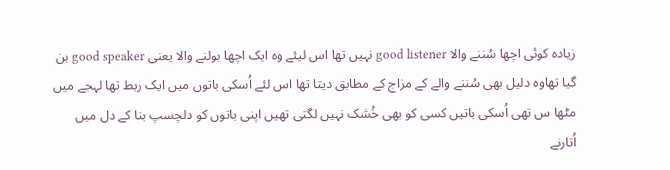زیادہ کوئی اچھا سُننے والا good listener نہیں تھا اس لیئے وہ ایک اچھا بولنے والا یعنی good speaker بن گیا تھاوہ دلیل بھی سُننے والے کے مزاج کے مطابق دیتا تھا اس لئے اُسکی باتوں میں ایک ربط تھا لہجے میں مٹھا س تھی اُسکی باتیں کسی کو بھی خُشک نہیں لگتی تھیں اپنی باتوں کو دلچسپ بنا کے دل میں اُتارنے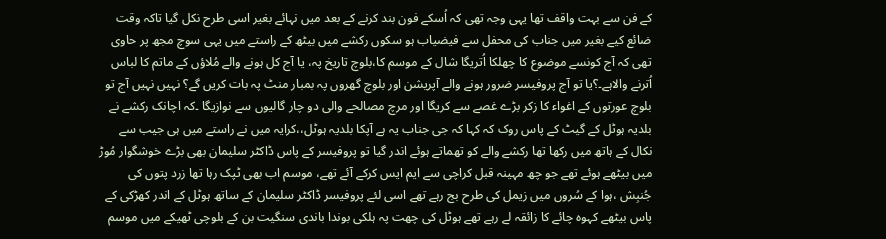کے فن سے بہت واقف تھا یہی وجہ تھی کہ اُسکے فون بند کرنے کے بعد میں نہائے بغیر اسی طرح نکل گیا تاکہ وقت ضائع کیے بغیر میں جناب کی محفل سے فیضیاب ہو سکوں رکشے میں بیٹھ کے راستے میں یہی سوچ مجھ پر حاوی تھی کہ آج کونسے موضوع کا چھلکا اُتریگا شال کے موسم کا،بلوچ تاریخ پہ، یا آج کل ہونے والے مُلاؤں کے ماتم کا لباس اُترنے والاہے۔؟یا تو آج پروفیسر ضرور ہونے والے آپریشن اور بلوچ گھروں پہ بمبار منٹ پہ بات کریں گے؟ نہیں نہیں آج تو بلوچ عورتوں کے اغواء کا زکر بڑے غصے سے کریگا اور مرچ مصالحے والی دو چار گالیوں سے نوازیگا ۔کہ اچانک رکشے نے بلدیہ ہوٹل کے گیٹ کے پاس روک کہ کہا کہ جی جناب یہ ہے آپکا بلدیہ ہوٹل،،کرایہ میں نے راستے میں ہی جیب سے نکال کے ہاتھ میں رکھا تھا رکشے والے کو تھماتے ہوئے اندر گیا تو پروفیسر کے پاس ڈاکٹر سلیمان بھی بڑے خوشگوار مُوڑ میں بیٹھے ہوئے تھے جو چھ مہینہ قبل کراچی سے ایم ایس کرکے آئے تھے، موسم اب بھی ٹپک رہا تھا زرد پتوں کی جُنبِش ،ہوا کے سُروں میں زیمل کی طرح بج رہے تھے اسی لئے پروفیسر ڈاکٹر سلیمان کے ساتھ ہوٹل کے اندر کھڑکی کے پاس بیٹھے کہوہ چائے کا زائقہ لے رہے تھے ہوٹل کی چھت پہ ہلکی بوندا باندی سنگیت بن کے بلوچی ٹھیکے میں موسم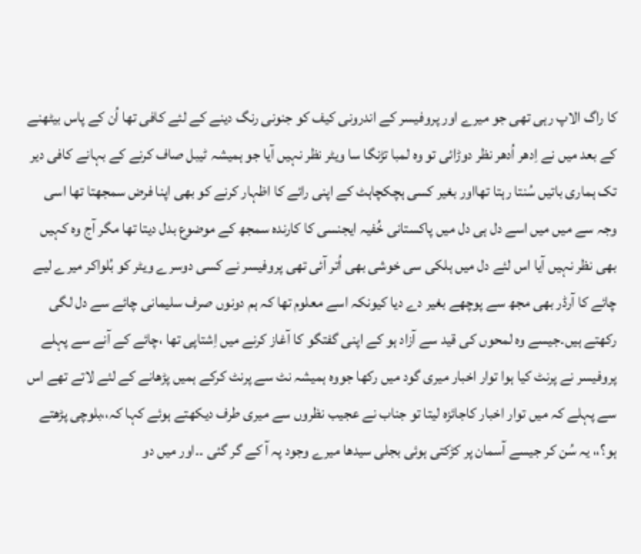کا راگ الاپ رہی تھی جو میرے اور پروفیسر کے اندرونی کیف کو جنونی رنگ دینے کے لئے کافی تھا اُن کے پاس بیٹھنے کے بعد میں نے اِدھر اُدھر نظر دوڑائی تو وہ لمبا تڑنگا سا ویٹر نظر نہیں آیا جو ہمیشہ ٹیبل صاف کرنے کے بہانے کافی دیر تک ہماری باتیں سُنتا رہتا تھااور بغیر کسی ہچکچاہٹ کے اپنی رائے کا اظہار کرنے کو بھی اپنا فرض سمجھتا تھا اسی وجہ سے میں میں اسے دل ہی دل میں پاکستانی خُفیہ ایجنسی کا کارندہ سمجھ کے موضوع بدل دیتا تھا مگر آج وہ کہیں بھی نظر نہیں آیا اس لئے دل میں ہلکی سی خوشی بھی اُتر آئی تھی پروفیسر نے کسی دوسرے ویٹر کو بُلواکر میرے لیے چائے کا آرڈر بھی مجھ سے پوچھے بغیر دے دیا کیونکہ اسے معلوم تھا کہ ہم دونوں صرف سلیمانی چائے سے دل لگی رکھتے ہیں۔جیسے وہ لمحوں کی قید سے آزاد ہو کے اپنی گفتگو کا آغاز کرنے میں اِشتاپی تھا ،چائے کے آنے سے پہلے پروفیسر نے پرنٹ کیا ہوا توار اخبار میری گود میں رکھا جووہ ہمیشہ نٹ سے پرنٹ کرکے ہمیں پڑھانے کے لئے لاتے تھے اس سے پہلے کہ میں توار اخبار کاجائزہ لیتا تو جناب نے عجیب نظروں سے میری طرف دیکھتے ہوئے کہا کہ،،بلوچی پڑھتے ہو؟،، یہ سُن کر جیسے آسمان پر کڑکتی ہوئی بجلی سیدھا میرے وجود پہ آ کے گر گئی ۔۔اور میں دو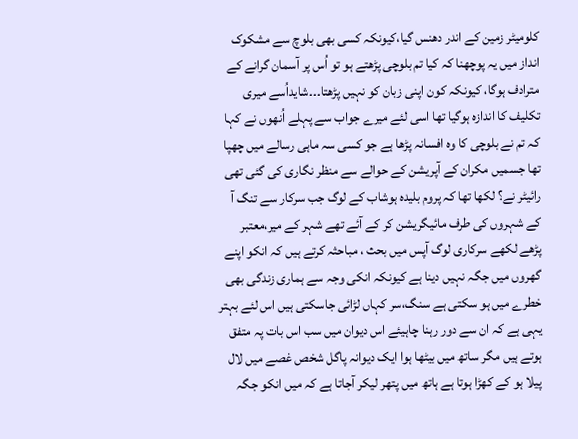کلومیٹر زمین کے اندر دھنس گیا،کیونکہ کسی بھی بلوچ سے مشکوک انداز میں یہ پوچھنا کہ کیا تم بلوچی پڑھتے ہو تو اُس پر آسمان گرانے کے مترادف ہوگا، کیونکہ کون اپنی زبان کو نہیں پڑھتا۔۔۔شایداُسے میری تکلیف کا اندازہ ہوگیا تھا اسی لئے میرے جواب سے پہلے اُنھوں نے کہا کہ تم نے بلوچی کا وہ افسانہ پڑھا ہے جو کسی سہ ماہی رسالے میں چھپا تھا جسمیں مکران کے آپریشن کے حوالے سے منظر نگاری کی گئی تھی رائیٹر نے؟ لکھا تھا کہ پروم بلیدہ ہوشاب کے لوگ جب سرکار سے تنگ آ کے شہروں کی طرف مائیگریشن کر کے آئے تھے شہر کے میر،معتبر پڑھے لکھے سرکاری لوگ آپس میں بحث ، مباحثہ کرتے ہیں کہ انکو اپنے گھروں میں جگہ نہیں دینا ہے کیونکہ انکی وجہ سے ہماری زندگی بھی خطرے میں ہو سکتی ہے سنگ،سر کہاں لڑائی جاسکتی ہیں اس لئے بہتر یہی ہے کہ ان سے دور رہنا چاہیئے اس دیوان میں سب اس بات پہ متفق ہوتے ہیں مگر ساتھ میں بیٹھا ہوا ایک دیوانہ پاگل شخص غصے میں لال پیلا ہو کے کھڑا ہوتا ہے ہاتھ میں پتھر لیکر آجاتا ہے کہ میں انکو جگہ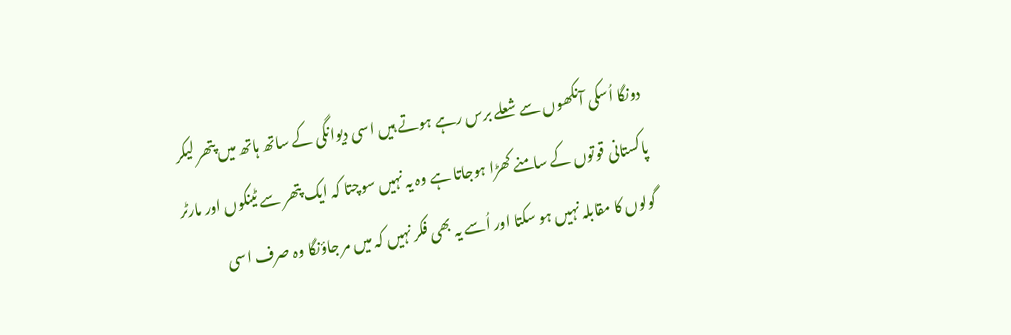دونگا اُسکی آنکھوں سے شعلے برس رہے ہوتے ہیں اسی دیوانگی کے ساتھ ہاتھ میں پتھر لیکر پاکستانی قوتوں کے سامنے کھڑا ہوجاتا ہے وہ یہ نہیں سوچتا کہ ایک پتھر سے ٹینکوں اور مارٹر گولوں کا مقابلہ نہیں ہو سکتا اور اُسے یہ بھی فکر نہیں کہ میں مر جاؤنگا وہ صرف اسی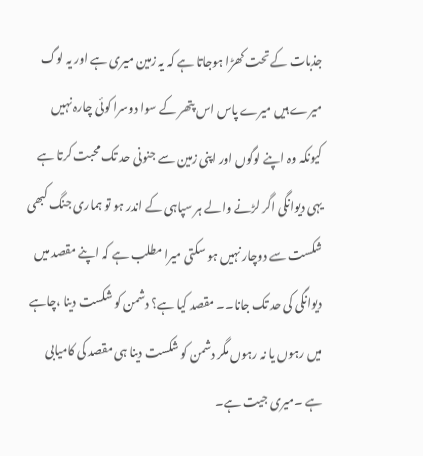جذبات کے تحت کھڑا ہوجاتا ہے کہ یہ زمین میری ہے اور یہ لوگ میرے ہیں میرے پاس اس پتھر کے سوا دوسرا کوئی چارہ نہیں کیونکہ وہ اپنے لوگوں اور اپنی زمین سے جنونی حد تک محبت کرتا ہے یہی دیوانگی اگر لڑنے والے ہر سپاہی کے اندر ہو تو ہماری جنگ کبھی شکست سے دوچار نہیں ہو سکتی میرا مطلب ہے کہ اپنے مقصد میں دیوانگی کی حد تک جانا۔۔ مقصد کیا ہے؟ دشمن کو شکست دینا ،چاہے میں رہوں یا نہ رہوں مگر دشمن کو شکست دینا ہی مقصد کی کامیابی ہے ۔میری جیت ہے۔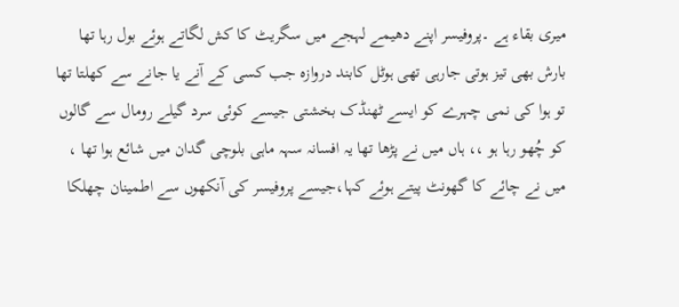میری بقاء ہے ۔پروفیسر اپنے دھیمے لہجے میں سگریٹ کا کش لگاتے ہوئے بول رہا تھا بارش بھی تیز ہوتی جارہی تھی ہوٹل کابند دروازہ جب کسی کے آنے یا جانے سے کھلتا تھا تو ہوا کی نمی چہرے کو ایسے ٹھنڈک بخشتی جیسے کوئی سرد گیلے رومال سے گالوں کو چُھو رہا ہو ،، ہاں میں نے پڑھا تھا یہ افسانہ سہہ ماہی بلوچی گدان میں شائع ہوا تھا ، میں نے چائے کا گھونٹ پیتے ہوئے کہا،جیسے پروفیسر کی آنکھوں سے اطمینان چھلکا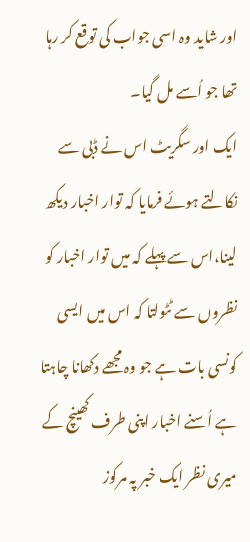اور شاید وہ اسی جواب کی توقع کر رہا تھا جو اُسے مل گیا۔
ایک اور سگریٹ اس نے ڈبی سے نکالتے ہوئے فرمایا کہ توار اخبار دیکھ لینا،اس سے پہلے کہ میں توار اخبار کو نظروں سے ٹٹولتا کہ اس میں ایسی کونسی بات ہے جو وہ مجھے دکھانا چاہتا ہے اُسنے اخبار اپنی طرف کھینچ کے میری نظر ایک خبر پہ مرکوز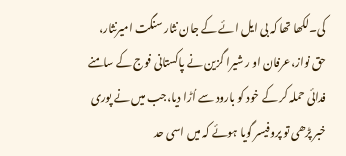کی۔لکھا تھا کہ بی ایل ائے کے جان نثار سنگت امیرنثار، حق نواز،عرفان او ر شیرا گزین نے پاکستانی فوج کے سامنے فدائی حملہ کر کے خود کو بارود سے اُڑا دیا،جب میں نے پوری خبر پڑھی تو پروفیسر گویا ہوئے کہ میں اسی حد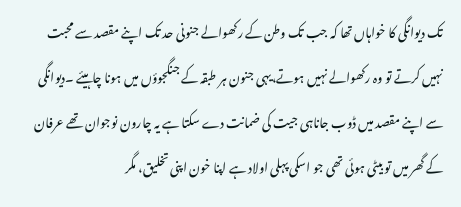تک دیوانگی کا خواہاں تھا کہ جب تک وطن کے رکھوالے جنونی حد تک اپنے مقصد سے محبت نہیں کرتے تو وہ رکھوالے نہیں ہوتے،یہی جنون ہر طبقہ کے جنگجوؤں میں ہونا چاہیئے ۔دیوانگی سے اپنے مقصد میں ڈوب جاناہی جیت کی ضمانت دے سکتا ہے یہ چارون نوجوان تھے عرفان کے گھر میں تو بیٹی ہوئی تھی جو اسکی پہلی اولاد ہے اپنا خون اپنی تخلیق، مگر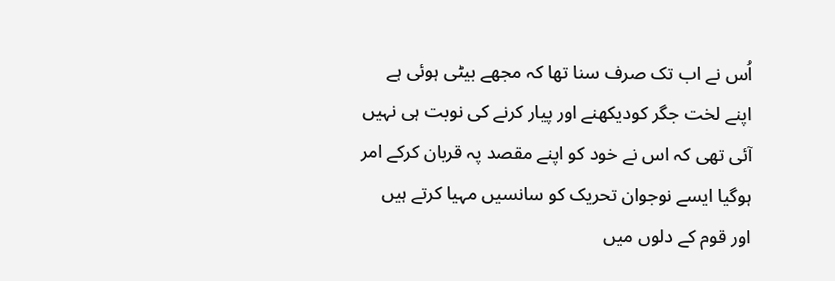اُس نے اب تک صرف سنا تھا کہ مجھے بیٹی ہوئی ہے اپنے لخت جگر کودیکھنے اور پیار کرنے کی نوبت ہی نہیں آئی تھی کہ اس نے خود کو اپنے مقصد پہ قربان کرکے امر ہوگیا ایسے نوجوان تحریک کو سانسیں مہیا کرتے ہیں اور قوم کے دلوں میں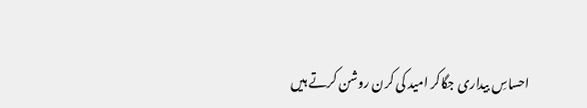احساسِ بیداری جگاکر امید کی کرن روشن کرتے ہیں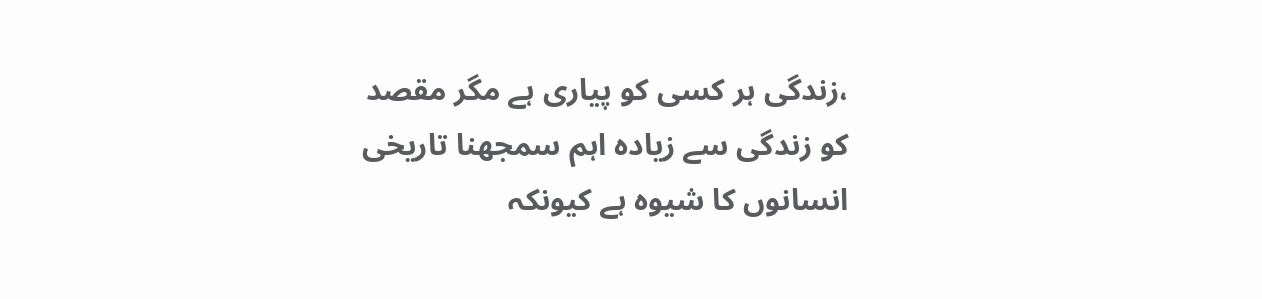،زندگی ہر کسی کو پیاری ہے مگر مقصد کو زندگی سے زیادہ اہم سمجھنا تاریخی انسانوں کا شیوہ ہے کیونکہ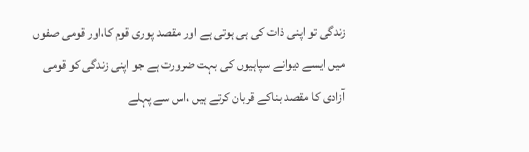زندگی تو اپنی ذات کی ہی ہوتی ہے اور مقصد پوری قوم کا،اور قومی صفوں میں ایسے دیوانے سپاہیوں کی بہت ضرورت ہے جو اپنی زندگی کو قومی آزادی کا مقصد بناکے قربان کرتے ہیں ،اس سے پہلے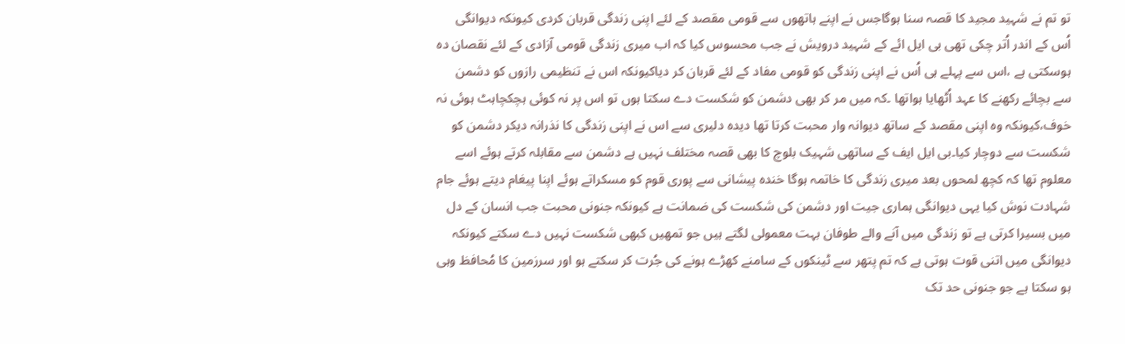تو تم نے شہید مجید کا قصہ سنا ہوگاجس نے اپنے ہاتھوں سے قومی مقصد کے لئے اپنی زندگی قربان کردی کیونکہ دیوانگی اُس کے اندر اُتر چکی تھی بی ایل ائے کے شہید درویش نے جب محسوس کیا کہ اب میری زندگی قومی آزادی کے لئے نقصان دہ ہوسکتی ہے ،اس سے پہلے ہی اُس نے اپنی زندگی کو قومی مفاد کے لئے قربان کر دیاکیونکہ اس نے تنظیمی رازوں کو دشمن سے بچائے رکھنے کا عہد اُٹھایا ہواتھا ۔کہ میں مر کر بھی دشمن کو شکست دے سکتا ہوں تو اس پر نہ کوئی ہچکچاہٹ ہوئی نہ خوف،کیونکہ وہ اپنی مقصد کے ساتھ دیوانہ وار محبت کرتا تھا دیدہ دلیری سے اس نے اپنی زندگی کا نذرانہ دیکر دشمن کو شکست سے دوچار کیا۔بی ایل ایف کے ساتھی شہیک بلوچ کا بھی قصہ مختلف نہیں ہے دشمن سے مقابلہ کرتے ہوئے اسے معلوم تھا کہ کچھ لمحوں بعد میری زندگی کا خاتمہ ہوگا خندہ پیشانی سے پوری قوم کو مسکراتے ہوئے اپنا پیغام دیتے ہوئے جام شہادت نوش کیا یہی دیوانگی ہماری جیت اور دشمن کی شکست کی ضمانت ہے کیونکہ جنونی محبت جب انسان کے دل میں بسیرا کرتی ہے تو زندگی میں آنے والے طوفان بہت معمولی لگتے ہیں جو تمھیں کبھی شکست نہیں دے سکتے کیونکہ دیوانگی میں اتنی قوت ہوتی ہے کہ تم پتھر سے ٹینکوں کے سامنے کھڑے ہونے کی جُرت کر سکتے ہو اور سرزمین کا مُحافظ وہی ہو سکتا ہے جو جنونی حد تک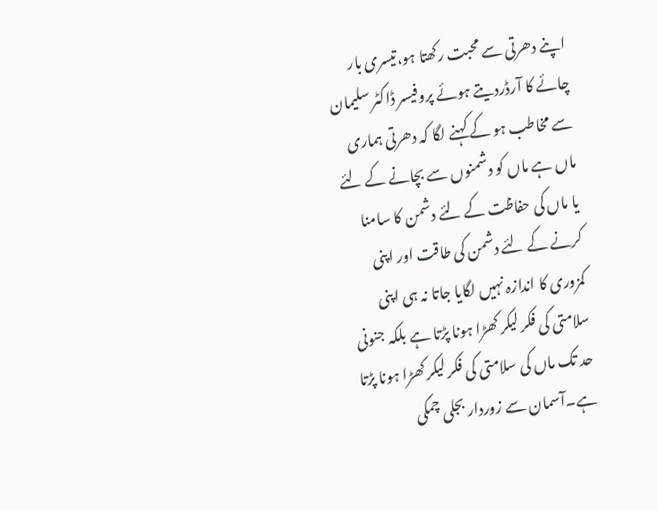اپنے دھرتی سے محبت رکھتا ہو،تیسری بار چائے کا آرڈردیتے ہوئے پروفیسر ڈاکٹر سلیمان سے مخاطب ہو کے کہنے لگا کہ دھرتی ہماری ماں ہے ماں کو دشمنوں سے بچانے کے لئے یا ماں کی حفاظت کے لئے دشمن کا سامنا کرنے کے لئے دشمن کی طاقت اور اپنی کمزوری کا اندازہ نہیں لگایا جاتا نہ ہی اپنی سلامتی کی فکر لیکر کھڑا ہونا پڑتا ہے بلکہ جنونی حد تک ماں کی سلامتی کی فکر لیکر کھڑا ہونا پڑتا ہے۔آسمان سے زوردار بجلی چمکی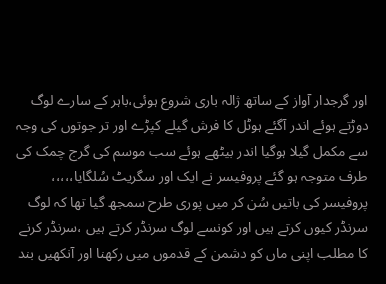اور گرجدار آواز کے ساتھ ژالہ باری شروع ہوئی،باہر کے سارے لوگ دوڑتے ہوئے اندر آگئے ہوٹل کا فرش گیلے کپڑے اور تر جوتوں کی وجہ سے مکمل گیلا ہوگیا اندر بیٹھے ہوئے سب موسم کی گرج چمک کی طرف متوجہ ہو گئے پروفیسر نے ایک اور سگریٹ سُلگایا،،،،،
پروفیسر کی باتیں سُن کر میں پوری طرح سمجھ گیا تھا کہ لوگ سرنڈر کیوں کرتے ہیں اور کونسے لوگ سرنڈر کرتے ہیں ،سرنڈر کرنے کا مطلب اپنی ماں کو دشمن کے قدموں میں رکھنا اور آنکھیں بند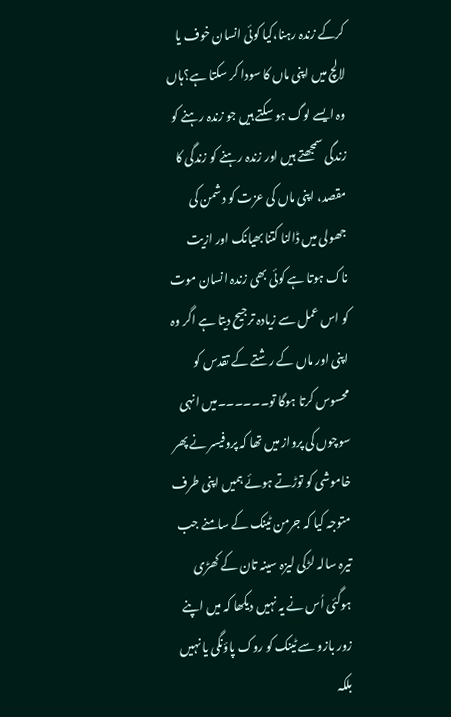کرکے زندہ رہنا،کیا کوئی انسان خوف یا لالچ میں اپنی ماں کا سودا کر سکتا ہے؟ہاں وہ ایسے لوگ ہو سکتے ہیں جو زندہ رہنے کو زندگی سمجھتے ہیں اور زندہ رہنے کو زندگی کا مقصد، اپنی ماں کی عزت کو دشمن کی جھولی میں ڈالنا کتنا بھیانک اور ازیت ناک ہوتا ہے کوئی بھی زندہ انسان موت کو اس عمل سے زیادہ ترجیح دیتا ہے اگر وہ اپنی اور ماں کے رشتے کے تقدس کو محسوس کرتا ہوگا تو۔۔۔۔۔۔میں انہی سوچوں کی پرواز میں تھا کہ پروفیسر نے پھر خاموشی کو توڑتے ہوئے ہمیں اپنی طرف متوجہ کیا کہ جرمن ٹینک کے سامنے جب تیرہ سالہ لڑکی لیزہ سینہ تان کے کھڑی ہوگئی اُس نے یہ نہیں دیکھا کہ میں اپنے زور بازو سے ٹینک کو روک پاؤنگی یا نہیں بلکہ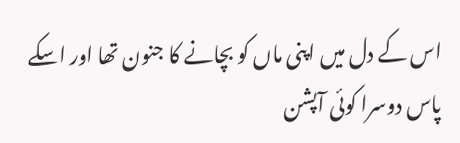اس کے دل میں اپنی ماں کو بچانے کا جنون تھا اور اسکے پاس دوسرا کوئی آپشن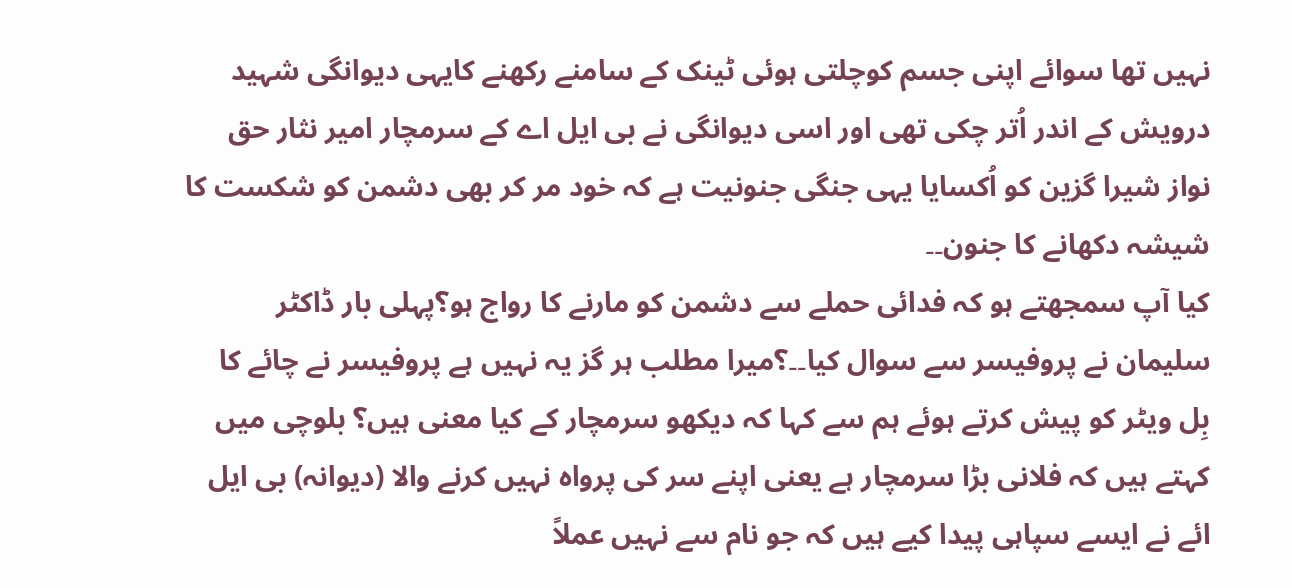نہیں تھا سوائے اپنی جسم کوچلتی ہوئی ٹینک کے سامنے رکھنے کایہی دیوانگی شہید درویش کے اندر اُتر چکی تھی اور اسی دیوانگی نے بی ایل اے کے سرمچار امیر نثار حق نواز شیرا گزین کو اُکسایا یہی جنگی جنونیت ہے کہ خود مر کر بھی دشمن کو شکست کا شیشہ دکھانے کا جنون۔۔
کیا آپ سمجھتے ہو کہ فدائی حملے سے دشمن کو مارنے کا رواج ہو؟پہلی بار ڈاکٹر سلیمان نے پروفیسر سے سوال کیا۔۔؟میرا مطلب ہر گز یہ نہیں ہے پروفیسر نے چائے کا بِل ویٹر کو پیش کرتے ہوئے ہم سے کہا کہ دیکھو سرمچار کے کیا معنی ہیں؟ بلوچی میں کہتے ہیں کہ فلانی بڑا سرمچار ہے یعنی اپنے سر کی پرواہ نہیں کرنے والا (دیوانہ) بی ایل ائے نے ایسے سپاہی پیدا کیے ہیں کہ جو نام سے نہیں عملاً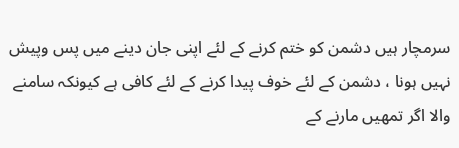سرمچار ہیں دشمن کو ختم کرنے کے لئے اپنی جان دینے میں پس وپیش نہیں ہونا ، دشمن کے لئے خوف پیدا کرنے کے لئے کافی ہے کیونکہ سامنے والا اگر تمھیں مارنے کے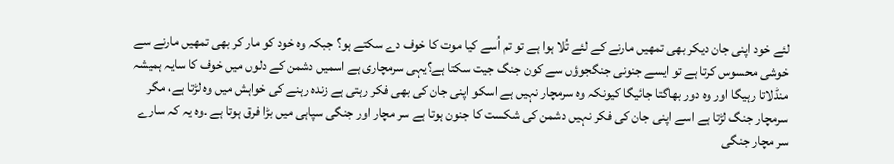لئے خود اپنی جان دیکر بھی تمھیں مارنے کے لئے تُلا ہوا ہے تو تم اُسے کیا موت کا خوف دے سکتے ہو؟ جبکہ وہ خود کو مار کر بھی تمھیں مارنے سے خوشی محسوس کرتا ہے تو ایسے جنونی جنگجوؤں سے کون جنگ جیت سکتا ہے؟یہی سرمچاری ہے اسمیں دشمن کے دلوں میں خوف کا سایہ ہمیشہ منڈلاتا رہیگا اور وہ دور بھاگتا جائیگا کیونکہ وہ سرمچار نہیں ہے اسکو اپنی جان کی بھی فکر رہتی ہے زندہ رہنے کی خواہش میں وہ لڑتا ہے، مگر سرمچار جنگ لڑتا ہے اسے اپنی جان کی فکر نہیں دشمن کی شکست کا جنون ہوتا ہے سر مچار اور جنگی سپاہی میں بڑا فرق ہوتا ہے ۔وہ یہ کہ سارے سر مچار جنگی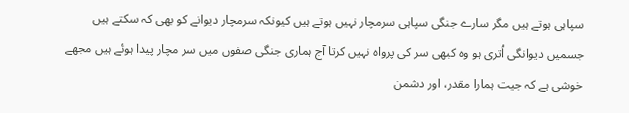سپاہی ہوتے ہیں مگر سارے جنگی سپاہی سرمچار نہیں ہوتے ہیں کیونکہ سرمچار دیوانے کو بھی کہ سکتے ہیں جسمیں دیوانگی اُتری ہو وہ کبھی سر کی پرواہ نہیں کرتا آج ہماری جنگی صفوں میں سر مچار پیدا ہوئے ہیں مجھے خوشی ہے کہ جیت ہمارا مقدر، اور دشمن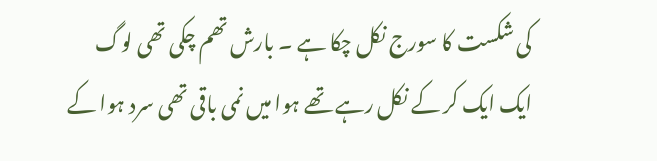کی شکست کا سورج نکل چکا ہے ۔ بارش تھم چکی تھی لوگ ایک ایک کر کے نکل رہے تھے ہوا میں نمی باقی تھی سرد ہوا کے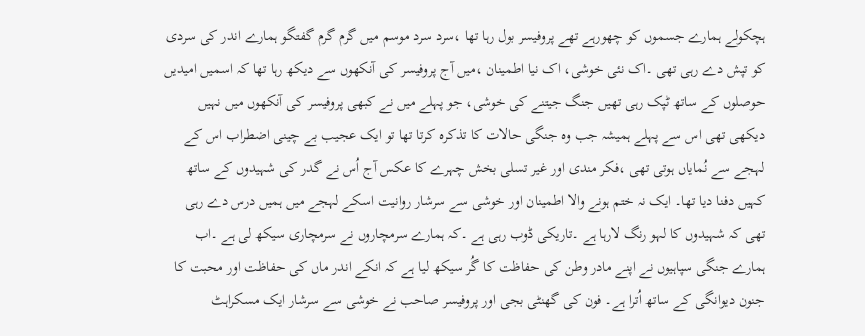ہچکولے ہمارے جسموں کو چھورہے تھے پروفیسر بول رہا تھا ،سرد سرد موسم میں گرم گرم گفتگو ہمارے اندر کی سردی کو تپش دے رہی تھی ۔اک نئی خوشی، اک نیا اطمینان ،میں آج پروفیسر کی آنکھوں سے دیکھ رہا تھا کہ اسمیں امیدیں حوصلوں کے ساتھ ٹپک رہی تھیں جنگ جیتنے کی خوشی، جو پہلے میں نے کبھی پروفیسر کی آنکھوں میں نہیں دیکھی تھی اس سے پہلے ہمیشہ جب وہ جنگی حالات کا تذکرہ کرتا تھا تو ایک عجیب بے چینی اضطراب اس کے لہجے سے نُمایاں ہوتی تھی ،فکر مندی اور غیر تسلی بخش چہرے کا عکس آج اُس نے گدر کی شہیدوں کے ساتھ کہیں دفنا دیا تھا۔ ایک نہ ختم ہونے والا اطمینان اور خوشی سے سرشار روانیت اسکے لہجے میں ہمیں درس دے رہی تھی کہ شہیدوں کا لہو رنگ لارہا ہے ۔تاریکی ڈوب رہی ہے ۔کہ ہمارے سرمچاروں نے سرمچاری سیکھ لی ہے ۔اب ہمارے جنگی سپاہیوں نے اپنے مادر وطن کی حفاظت کا گُر سیکھ لیا ہے کہ انکے اندر ماں کی حفاظت اور محبت کا جنون دیوانگی کے ساتھ اُترا ہے۔ فون کی گھنٹی بجی اور پروفیسر صاحب نے خوشی سے سرشار ایک مسکراہٹ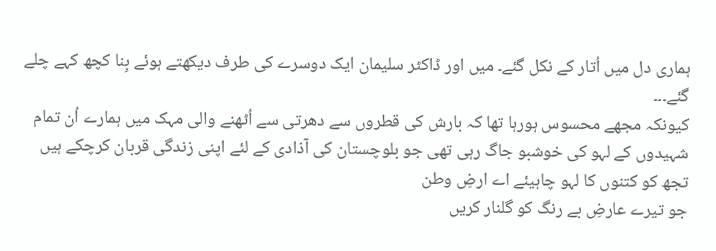ہماری دل میں اُتار کے نکل گئے۔ میں اور ڈاکٹر سلیمان ایک دوسرے کی طرف دیکھتے ہوئے بِنا کچھ کہے چلے گئے۔۔۔
کیونکہ مجھے محسوس ہورہا تھا کہ بارش کی قطروں سے دھرتی سے اُٹھنے والی مہک میں ہمارے اُن تمام شہیدوں کے لہو کی خوشبو جاگ رہی تھی جو بلوچستان کی آذادی کے لئے اپنی زندگی قربان کرچکے ہیں
تجھ کو کتنوں کا لہو چاہیئے اے ارضِ وطن
جو تیرے عارضِ بے رنگ کو گلنار کریں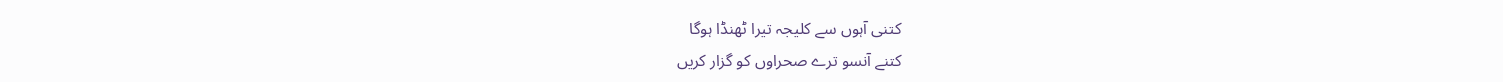کتنی آہوں سے کلیجہ تیرا ٹھنڈا ہوگا
کتنے آنسو ترے صحراوں کو گزار کریں